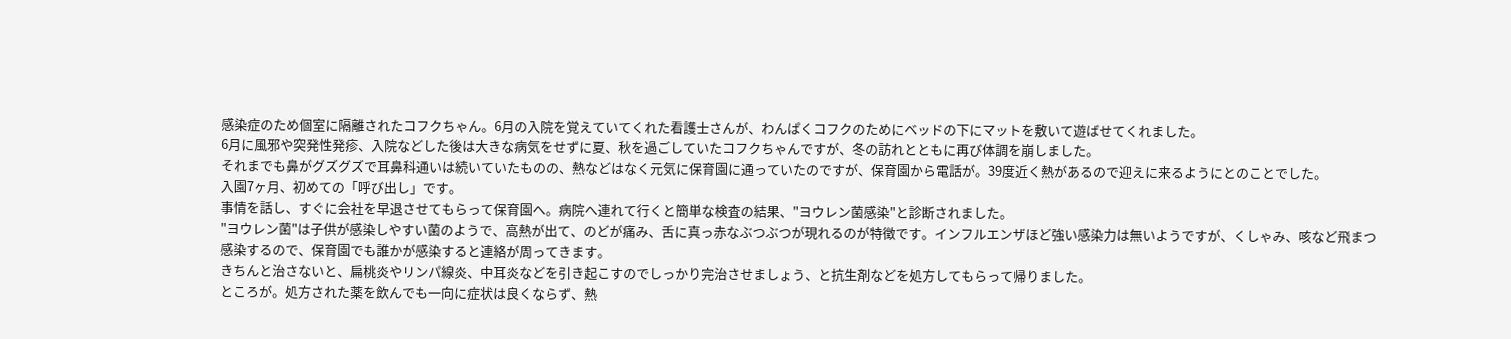感染症のため個室に隔離されたコフクちゃん。6月の入院を覚えていてくれた看護士さんが、わんぱくコフクのためにベッドの下にマットを敷いて遊ばせてくれました。
6月に風邪や突発性発疹、入院などした後は大きな病気をせずに夏、秋を過ごしていたコフクちゃんですが、冬の訪れとともに再び体調を崩しました。
それまでも鼻がグズグズで耳鼻科通いは続いていたものの、熱などはなく元気に保育園に通っていたのですが、保育園から電話が。39度近く熱があるので迎えに来るようにとのことでした。
入園7ヶ月、初めての「呼び出し」です。
事情を話し、すぐに会社を早退させてもらって保育園へ。病院へ連れて行くと簡単な検査の結果、"ヨウレン菌感染"と診断されました。
"ヨウレン菌"は子供が感染しやすい菌のようで、高熱が出て、のどが痛み、舌に真っ赤なぶつぶつが現れるのが特徴です。インフルエンザほど強い感染力は無いようですが、くしゃみ、咳など飛まつ感染するので、保育園でも誰かが感染すると連絡が周ってきます。
きちんと治さないと、扁桃炎やリンパ線炎、中耳炎などを引き起こすのでしっかり完治させましょう、と抗生剤などを処方してもらって帰りました。
ところが。処方された薬を飲んでも一向に症状は良くならず、熱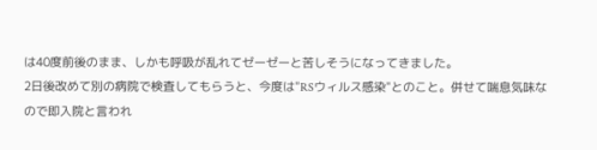は40度前後のまま、しかも呼吸が乱れてゼーゼーと苦しそうになってきました。
2日後改めて別の病院で検査してもらうと、今度は"RSウィルス感染"とのこと。併せて喘息気味なので即入院と言われ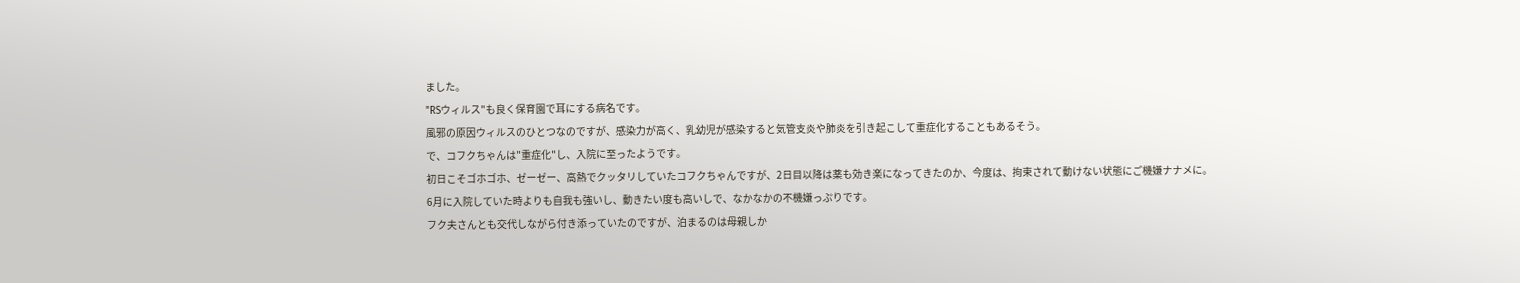ました。
"RSウィルス"も良く保育園で耳にする病名です。
風邪の原因ウィルスのひとつなのですが、感染力が高く、乳幼児が感染すると気管支炎や肺炎を引き起こして重症化することもあるそう。
で、コフクちゃんは"重症化"し、入院に至ったようです。
初日こそゴホゴホ、ゼーゼー、高熱でクッタリしていたコフクちゃんですが、2日目以降は薬も効き楽になってきたのか、今度は、拘束されて動けない状態にご機嫌ナナメに。
6月に入院していた時よりも自我も強いし、動きたい度も高いしで、なかなかの不機嫌っぷりです。
フク夫さんとも交代しながら付き添っていたのですが、泊まるのは母親しか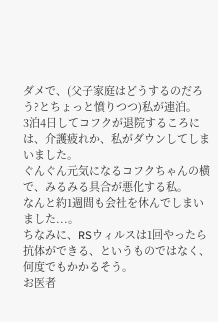ダメで、(父子家庭はどうするのだろう?とちょっと憤りつつ)私が連泊。
3泊4日してコフクが退院するころには、介護疲れか、私がダウンしてしまいました。
ぐんぐん元気になるコフクちゃんの横で、みるみる具合が悪化する私。
なんと約1週間も会社を休んでしまいました...。
ちなみに、RSウィルスは1回やったら抗体ができる、というものではなく、何度でもかかるそう。
お医者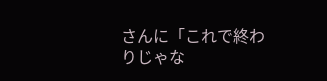さんに「これで終わりじゃな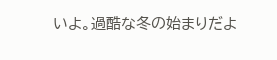いよ。過酷な冬の始まりだよ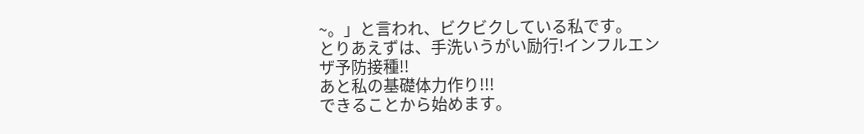~。」と言われ、ビクビクしている私です。
とりあえずは、手洗いうがい励行!インフルエンザ予防接種!!
あと私の基礎体力作り!!!
できることから始めます。